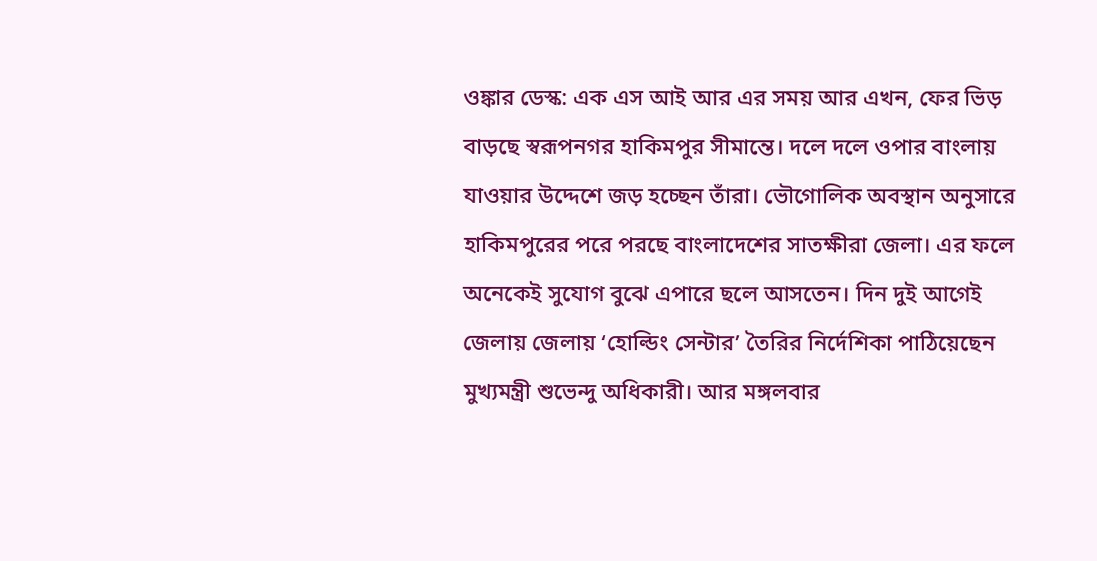ওঙ্কার ডেস্ক: এক এস আই আর এর সময় আর এখন, ফের ভিড় বাড়ছে স্বরূপনগর হাকিমপুর সীমান্তে। দলে দলে ওপার বাংলায় যাওয়ার উদ্দেশে জড় হচ্ছেন তাঁরা। ভৌগোলিক অবস্থান অনুসারে হাকিমপুরের পরে পরছে বাংলাদেশের সাতক্ষীরা জেলা। এর ফলে অনেকেই সুযোগ বুঝে এপারে ছলে আসতেন। দিন দুই আগেই জেলায় জেলায় ‘হোল্ডিং সেন্টার’ তৈরির নির্দেশিকা পাঠিয়েছেন মুখ্যমন্ত্রী শুভেন্দু অধিকারী। আর মঙ্গলবার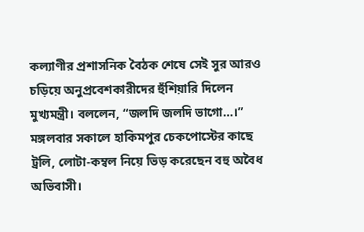কল্যাণীর প্রশাসনিক বৈঠক শেষে সেই সুর আরও চড়িয়ে অনুপ্রবেশকারীদের হুঁশিয়ারি দিলেন মুখ্যমন্ত্রী। বললেন, “জলদি জলদি ভাগো…।”
মঙ্গলবার সকালে হাকিমপুর চেকপোস্টের কাছে ট্রলি, লোটা-কম্বল নিয়ে ভিড় করেছেন বহু অবৈধ অভিবাসী।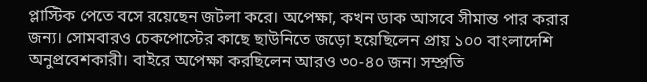প্লাস্টিক পেতে বসে রয়েছেন জটলা করে। অপেক্ষা, কখন ডাক আসবে সীমান্ত পার করার জন্য। সোমবারও চেকপোস্টের কাছে ছাউনিতে জড়ো হয়েছিলেন প্রায় ১০০ বাংলাদেশি অনুপ্রবেশকারী। বাইরে অপেক্ষা করছিলেন আরও ৩০-৪০ জন। সম্প্রতি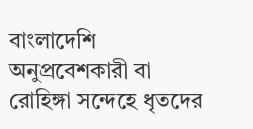বাংলাদেশি অনুপ্রবেশকারী বা রোহিঙ্গা সন্দেহে ধৃতদের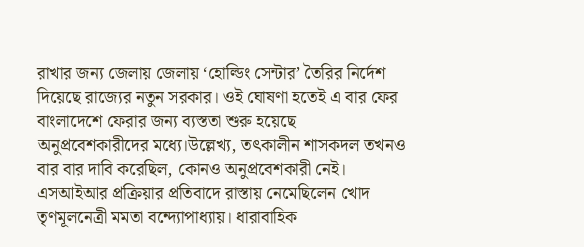রাখার জন্য জেলায় জেলায় ‘হোল্ডিং সেন্টার’ তৈরির নির্দেশ দিয়েছে রাজ্যের নতুন সরকার। ওই ঘোষণা হতেই এ বার ফের বাংলাদেশে ফেরার জন্য ব্যস্ততা শুরু হয়েছে অনুপ্রবেশকারীদের মধ্যে।উল্লেখ্য, তৎকালীন শাসকদল তখনও বার বার দাবি করেছিল, কোনও অনুপ্রবেশকারী নেই। এসআইআর প্রক্রিয়ার প্রতিবাদে রাস্তায় নেমেছিলেন খোদ তৃণমূলনেত্রী মমতা বন্দ্যোপাধ্যায়। ধারাবাহিক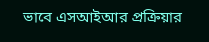ভাবে এসআইআর প্রক্রিয়ার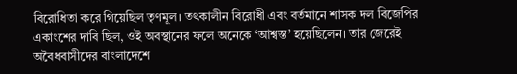বিরোধিতা করে গিয়েছিল তৃণমূল। তৎকালীন বিরোধী এবং বর্তমানে শাসক দল বিজেপির একাংশের দাবি ছিল, ওই অবস্থানের ফলে অনেকে ‘আশ্বস্ত’ হয়েছিলেন। তার জেরেই অবৈধবাসীদের বাংলাদেশে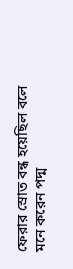ফেরার স্রোত বন্ধ হয়েছিল বলে মনে করেন পদ্ম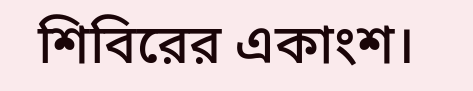শিবিরের একাংশ।